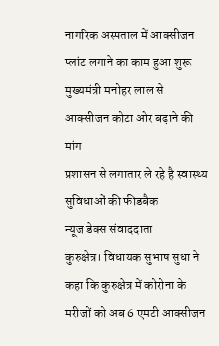नागरिक अस्पताल में आक्सीजन प्लांट लगाने का काम हुआ शुरू
मुख्यमंत्री मनोहर लाल से आक्सीजन कोटा ओर बढ़ाने की मांग
प्रशासन से लगातार ले रहे है स्वास्थ्य सुविधाओं की फीडबैक
न्यूज डेक्स संवाददाता
कुरुक्षेत्र। विधायक सुभाष सुधा ने कहा कि कुरुक्षेत्र में कोरोना के मरीजों को अब 6 एमटी आक्सीजन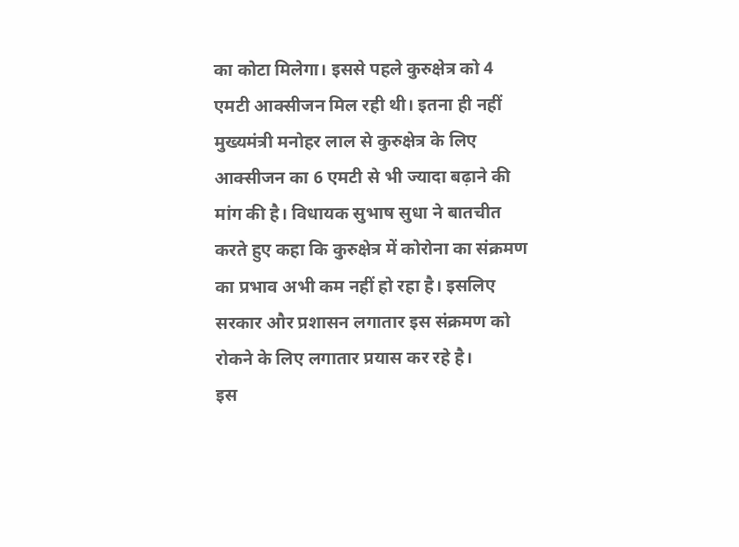का कोटा मिलेगा। इससे पहले कुरुक्षेत्र को 4 एमटी आक्सीजन मिल रही थी। इतना ही नहीं मुख्यमंत्री मनोहर लाल से कुरुक्षेत्र के लिए आक्सीजन का 6 एमटी से भी ज्यादा बढ़ाने की मांग की है। विधायक सुभाष सुधा ने बातचीत करते हुए कहा कि कुरुक्षेत्र में कोरोना का संक्रमण का प्रभाव अभी कम नहीं हो रहा है। इसलिए सरकार और प्रशासन लगातार इस संक्रमण को रोकने के लिए लगातार प्रयास कर रहे है।
इस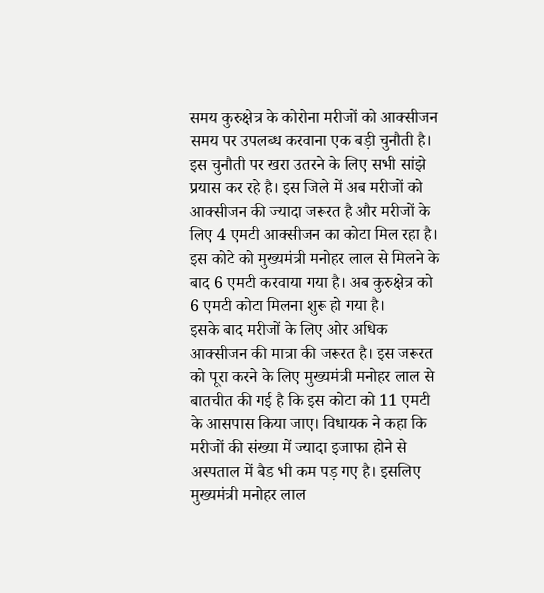समय कुरुक्षेत्र के कोरोना मरीजों को आक्सीजन समय पर उपलब्ध करवाना एक बड़ी चुनौती है। इस चुनौती पर खरा उतरने के लिए सभी सांझे प्रयास कर रहे है। इस जिले में अब मरीजों को आक्सीजन की ज्यादा जरूरत है और मरीजों के लिए 4 एमटी आक्सीजन का कोटा मिल रहा है। इस कोटे को मुख्यमंत्री मनोहर लाल से मिलने के बाद 6 एमटी करवाया गया है। अब कुरुक्षेत्र को 6 एमटी कोटा मिलना शुरू हो गया है।
इसके बाद मरीजों के लिए ओर अधिक आक्सीजन की मात्रा की जरूरत है। इस जरूरत को पूरा करने के लिए मुख्यमंत्री मनोहर लाल से बातचीत की गई है कि इस कोटा को 11 एमटी के आसपास किया जाए। विधायक ने कहा कि मरीजों की संख्या में ज्यादा इजाफा होने से अस्पताल में बैड भी कम पड़ गए है। इसलिए मुख्यमंत्री मनोहर लाल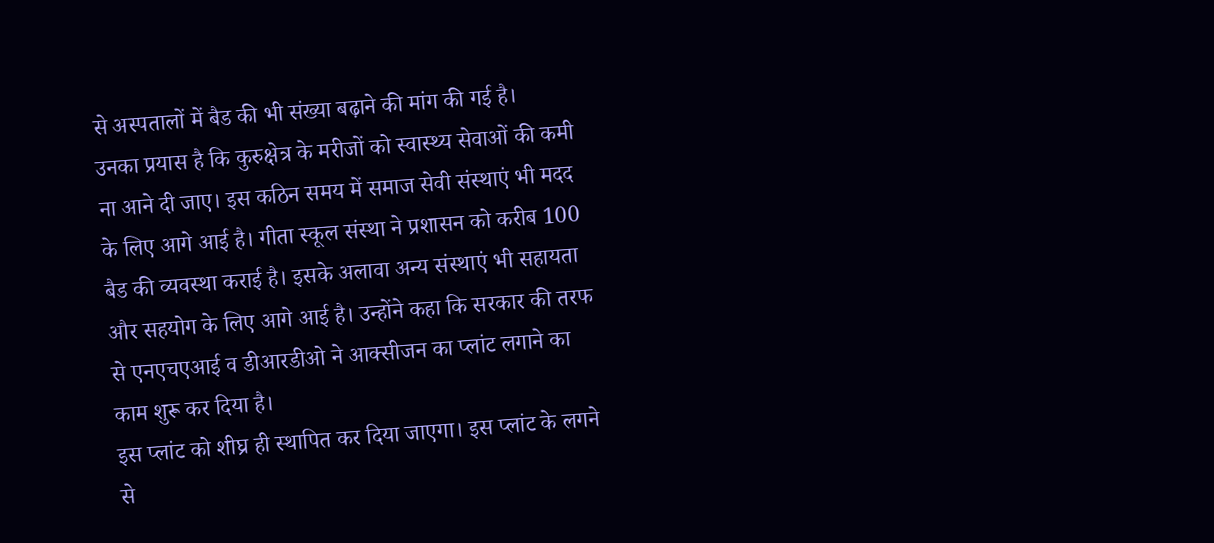से अस्पतालों में बैड की भी संख्या बढ़ाने की मांग की गई है।
उनका प्रयास है कि कुरुक्षेत्र के मरीजों को स्वास्थ्य सेवाओं की कमी ना आने दी जाए। इस कठिन समय में समाज सेवी संस्थाएं भी मदद के लिए आगे आई है। गीता स्कूल संस्था ने प्रशासन को करीब 100 बैड की व्यवस्था कराई है। इसके अलावा अन्य संस्थाएं भी सहायता और सहयोग के लिए आगे आई है। उन्होंने कहा कि सरकार की तरफ से एनएचएआई व डीआरडीओ ने आक्सीजन का प्लांट लगाने का काम शुरू कर दिया है।
इस प्लांट को शीघ्र ही स्थापित कर दिया जाएगा। इस प्लांट के लगने से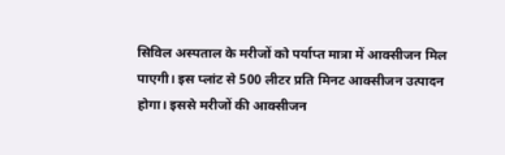सिविल अस्पताल के मरीजों को पर्याप्त मात्रा में आक्सीजन मिल पाएगी। इस प्लांट से 500 लीटर प्रति मिनट आक्सीजन उत्पादन होगा। इससे मरीजों की आक्सीजन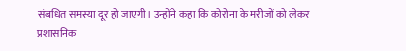संबधित समस्या दूर हो जाएगी। उन्होंने कहा कि कोरोना के मरीजों को लेकर प्रशासनिक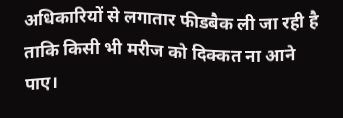अधिकारियों से लगातार फीडबैक ली जा रही है ताकि किसी भी मरीज को दिक्कत ना आने पाए।